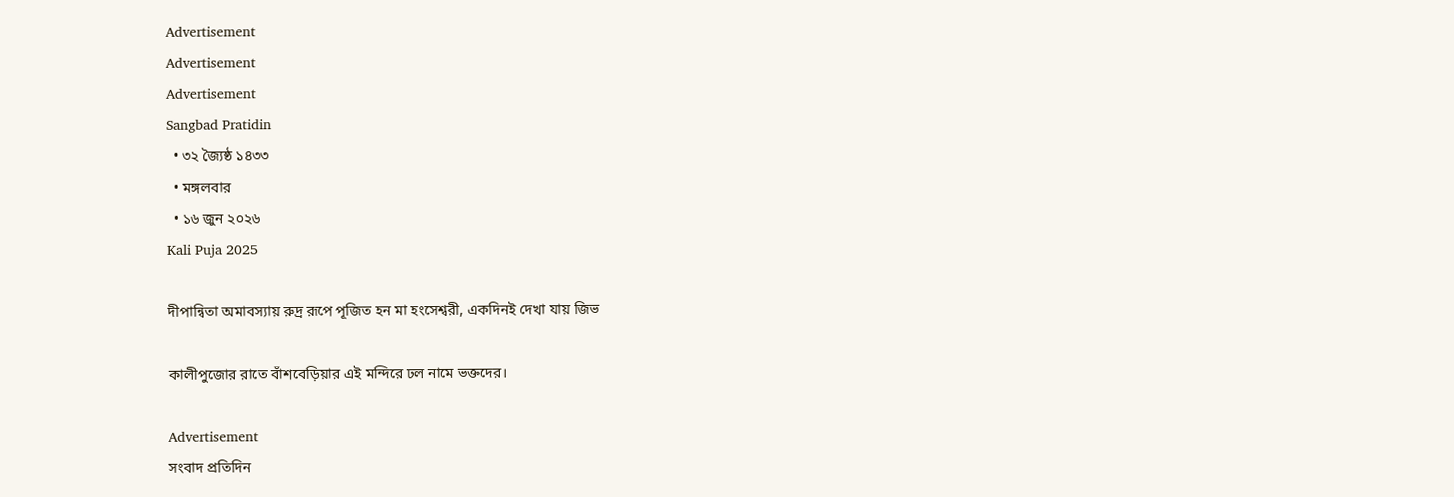Advertisement
Advertisement
Advertisement
Sangbad Pratidin
  • ৩২ জ্যৈষ্ঠ ১৪৩৩
  • মঙ্গলবার
  • ১৬ জুন ২০২৬
Kali Puja 2025

দীপান্বিতা অমাবস্যায় রুদ্র রূপে পূজিত হন মা হংসেশ্বরী, একদিনই দেখা যায় জিভ

কালীপুজোর রাতে বাঁশবেড়িয়ার এই মন্দিরে ঢল নামে ভক্তদের।

Advertisement
সংবাদ প্রতিদিন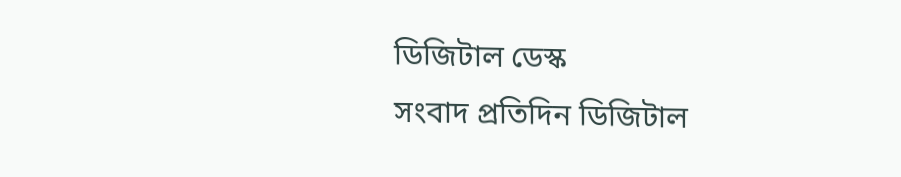ডিজিটাল ডেস্ক
সংবাদ প্রতিদিন ডিজিটাল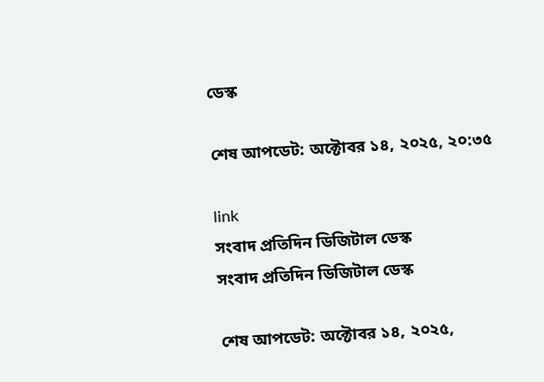ডেস্ক

শেষ আপডেট: অক্টোবর ১৪, ২০২৫, ২০:৩৫

link
সংবাদ প্রতিদিন ডিজিটাল ডেস্ক
সংবাদ প্রতিদিন ডিজিটাল ডেস্ক

শেষ আপডেট: অক্টোবর ১৪, ২০২৫,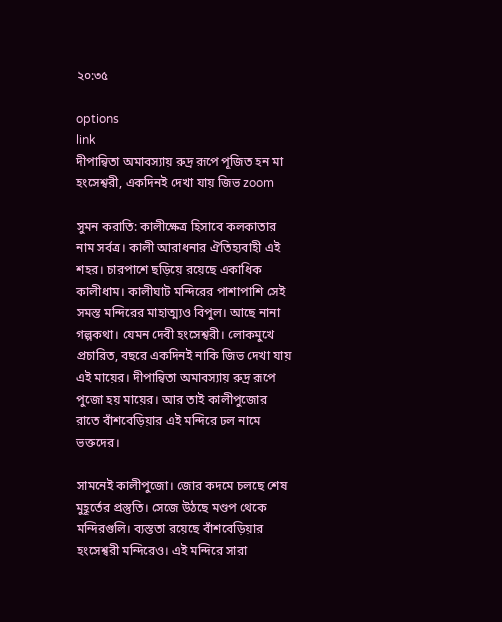২০:৩৫

options
link
দীপান্বিতা অমাবস্যায় রুদ্র রূপে পূজিত হন মা হংসেশ্বরী, একদিনই দেখা যায় জিভ zoom

সুমন করাতি: কালীক্ষেত্র হিসাবে কলকাতার নাম সর্বত্র। কালী আরাধনার ঐতিহ্যবাহী এই শহর। চারপাশে ছড়িয়ে রয়েছে একাধিক কালীধাম। কালীঘাট মন্দিরের পাশাপাশি সেই সমস্ত মন্দিরের মাহাত্ম্যও বিপুল। আছে নানা গল্পকথা। যেমন দেবী হংসেশ্বরী। লোকমুখে প্রচারিত, বছরে একদিনই নাকি জিভ দেখা যায় এই মায়ের। দীপান্বিতা অমাবস্যায় রুদ্র রূপে পুজো হয় মায়ের। আর তাই কালীপুজোর রাতে বাঁশবেড়িয়ার এই মন্দিরে ঢল নামে ভক্তদের।

সামনেই কালীপুজো। জোর কদমে চলছে শেষ মুহূর্তের প্রস্তুতি। সেজে উঠছে মণ্ডপ থেকে মন্দিরগুলি। ব্যস্ততা রয়েছে বাঁশবেড়িয়ার হংসেশ্বরী মন্দিরেও। এই মন্দিরে সারা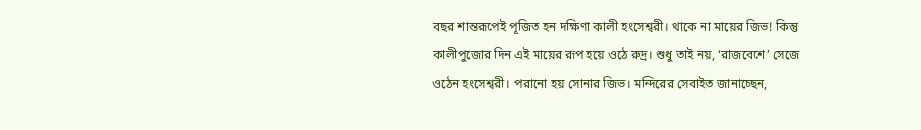বছর শান্তরূপেই পূজিত হন দক্ষিণা কালী হংসেশ্বরী। থাকে না মায়ের জিভ! কিন্তু কালীপুজোর দিন এই মায়ের রূপ হয়ে ওঠে রুদ্র। শুধু তাই নয়, ‘রাজবেশে’ সেজে ওঠেন হংসেশ্বরী। পরানো হয় সোনার জিভ। মন্দিরের সেবাইত জানাচ্ছেন,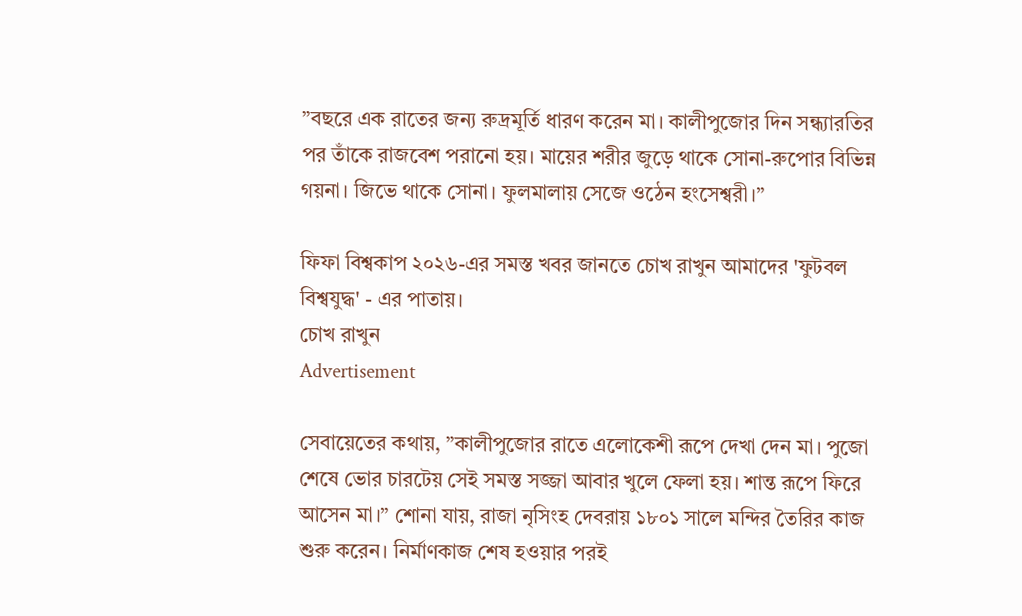”বছরে এক রাতের জন্য রুদ্রমূর্তি ধারণ করেন মা। কালীপুজোর দিন সন্ধ্যারতির পর তাঁকে রাজবেশ পরানো হয়। মায়ের শরীর জুড়ে থাকে সোনা-রুপোর বিভিন্ন গয়না। জিভে থাকে সোনা। ফুলমালায় সেজে ওঠেন হংসেশ্বরী।”

ফিফা বিশ্বকাপ ২০২৬-এর সমস্ত খবর জানতে চোখ রাখুন আমাদের 'ফুটবল বিশ্বযুদ্ধ' - এর পাতায়।
চোখ রাখুন
Advertisement

সেবায়েতের কথায়, ”কালীপুজোর রাতে এলোকেশী রূপে দেখা দেন মা। পুজো শেষে ভোর চারটেয় সেই সমস্ত সজ্জা আবার খুলে ফেলা হয়। শান্ত রূপে ফিরে আসেন মা।” শোনা যায়, রাজা নৃসিংহ দেবরায় ১৮০১ সালে মন্দির তৈরির কাজ শুরু করেন। নির্মাণকাজ শেষ হওয়ার পরই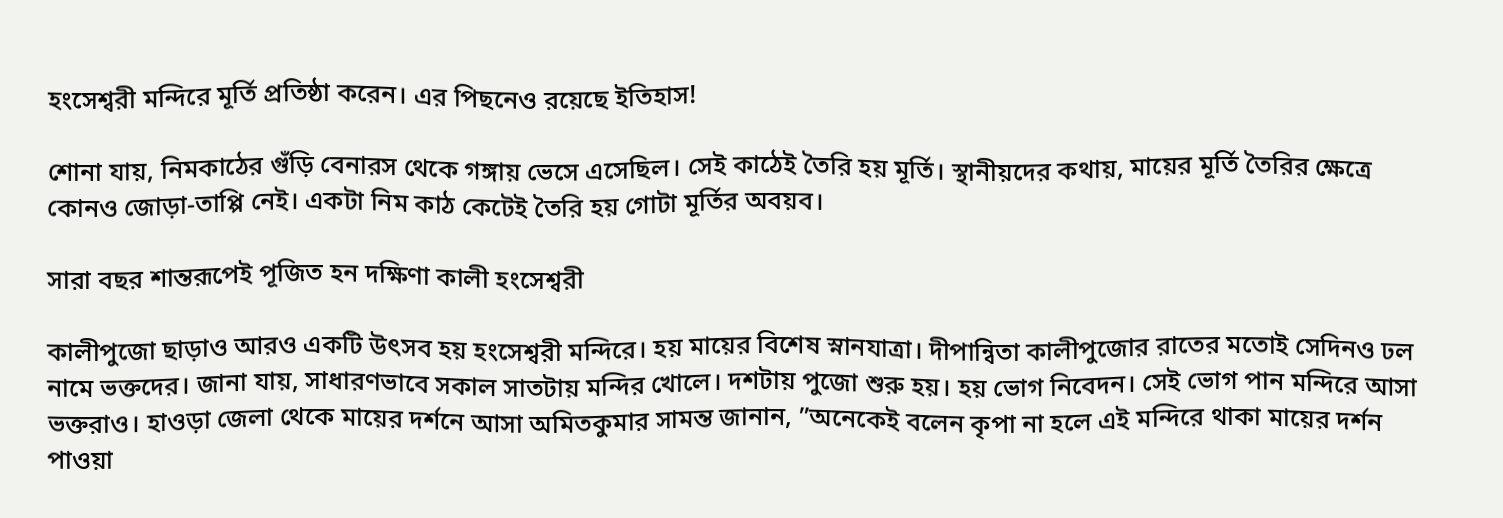হংসেশ্বরী মন্দিরে মূর্তি প্রতিষ্ঠা করেন। এর পিছনেও রয়েছে ইতিহাস!

শোনা যায়, নিমকাঠের গুঁড়ি বেনারস থেকে গঙ্গায় ভেসে এসেছিল। সেই কাঠেই তৈরি হয় মূর্তি। স্থানীয়দের কথায়, মায়ের মূর্তি তৈরির ক্ষেত্রে কোনও জোড়া-তাপ্পি নেই। একটা নিম কাঠ কেটেই তৈরি হয় গোটা মূর্তির অবয়ব।

সারা বছর শান্তরূপেই পূজিত হন দক্ষিণা কালী হংসেশ্বরী

কালীপুজো ছাড়াও আরও একটি উৎসব হয় হংসেশ্বরী মন্দিরে। হয় মায়ের বিশেষ স্নানযাত্রা। দীপান্বিতা কালীপুজোর রাতের মতোই সেদিনও ঢল নামে ভক্তদের। জানা যায়, সাধারণভাবে সকাল সাতটায় মন্দির খোলে। দশটায় পুজো শুরু হয়। হয় ভোগ নিবেদন। সেই ভোগ পান মন্দিরে আসা ভক্তরাও। হাওড়া জেলা থেকে মায়ের দর্শনে আসা অমিতকুমার সামন্ত জানান, ”অনেকেই বলেন কৃপা না হলে এই মন্দিরে থাকা মায়ের দর্শন পাওয়া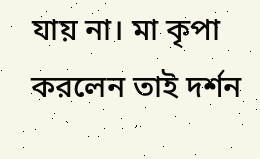যায় না। মা কৃপা করলেন তাই দর্শন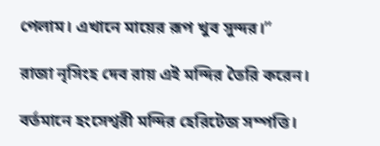পেলাম। এখানে মায়ের রূপ খুব সুন্দর।”

রাজা নৃসিংহ দেব রায় এই মন্দির তৈরি করেন।

বর্তমানে হংসেশ্বরী মন্দির হেরিটেজ সম্পত্তি।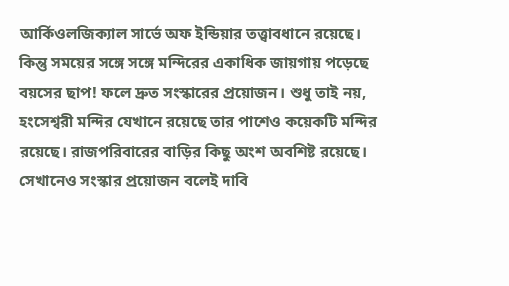আর্কিওলজিক্যাল সার্ভে অফ ইন্ডিয়ার তত্ত্বাবধানে রয়েছে। কিন্তু সময়ের সঙ্গে সঙ্গে মন্দিরের একাধিক জায়গায় পড়েছে বয়সের ছাপ! ফলে দ্রুত সংস্কারের প্রয়োজন। শুধু তাই নয়, হংসেশ্বরী মন্দির যেখানে রয়েছে তার পাশেও কয়েকটি মন্দির রয়েছে। রাজপরিবারের বাড়ির কিছু অংশ অবশিষ্ট রয়েছে। সেখানেও সংস্কার প্রয়োজন বলেই দাবি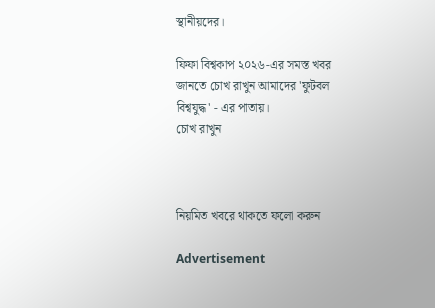স্থানীয়দের।

ফিফা বিশ্বকাপ ২০২৬-এর সমস্ত খবর জানতে চোখ রাখুন আমাদের 'ফুটবল বিশ্বযুদ্ধ' - এর পাতায়।
চোখ রাখুন



নিয়মিত খবরে থাকতে ফলো করুন

Advertisement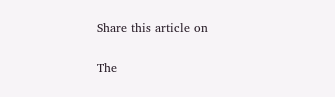Share this article on

The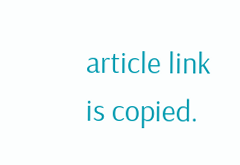article link is copied.